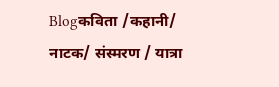Blogकविता /कहानी/ नाटक/ संस्मरण / यात्रा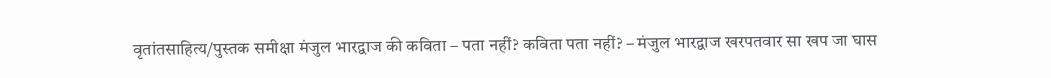वृतांतसाहित्य/पुस्तक समीक्षा मंजुल भारद्वाज की कविता – पता नहीं? कविता पता नहीं? – मंजुल भारद्वाज खरपतवार सा खप जा घास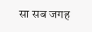सा सब जगह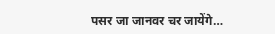पसर जा जानवर चर जायेंगे…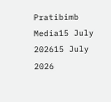Pratibimb Media15 July 202615 July 2026